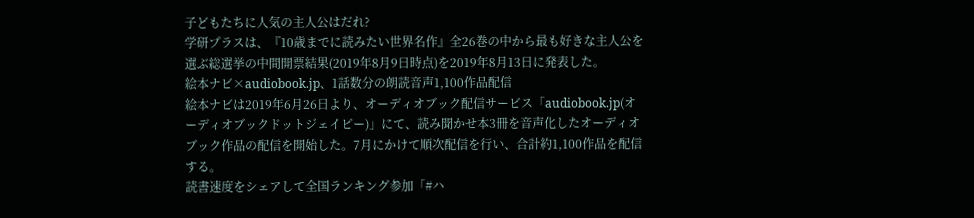子どもたちに人気の主人公はだれ?
学研プラスは、『10歳までに読みたい世界名作』全26巻の中から最も好きな主人公を選ぶ総選挙の中間開票結果(2019年8月9日時点)を2019年8月13日に発表した。
絵本ナビ×audiobook.jp、1話数分の朗読音声1,100作品配信
絵本ナビは2019年6月26日より、オーディオブック配信サービス「audiobook.jp(オーディオブックドットジェイピー)」にて、読み聞かせ本3冊を音声化したオーディオブック作品の配信を開始した。7月にかけて順次配信を行い、合計約1,100作品を配信する。
読書速度をシェアして全国ランキング参加「#ハ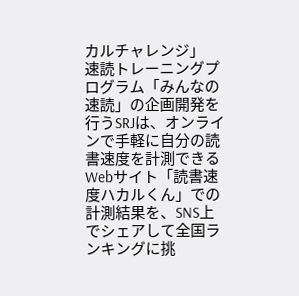カルチャレンジ」
速読トレーニングプログラム「みんなの速読」の企画開発を行うSRJは、オンラインで手軽に自分の読書速度を計測できるWebサイト「読書速度ハカルくん」での計測結果を、SNS上でシェアして全国ランキングに挑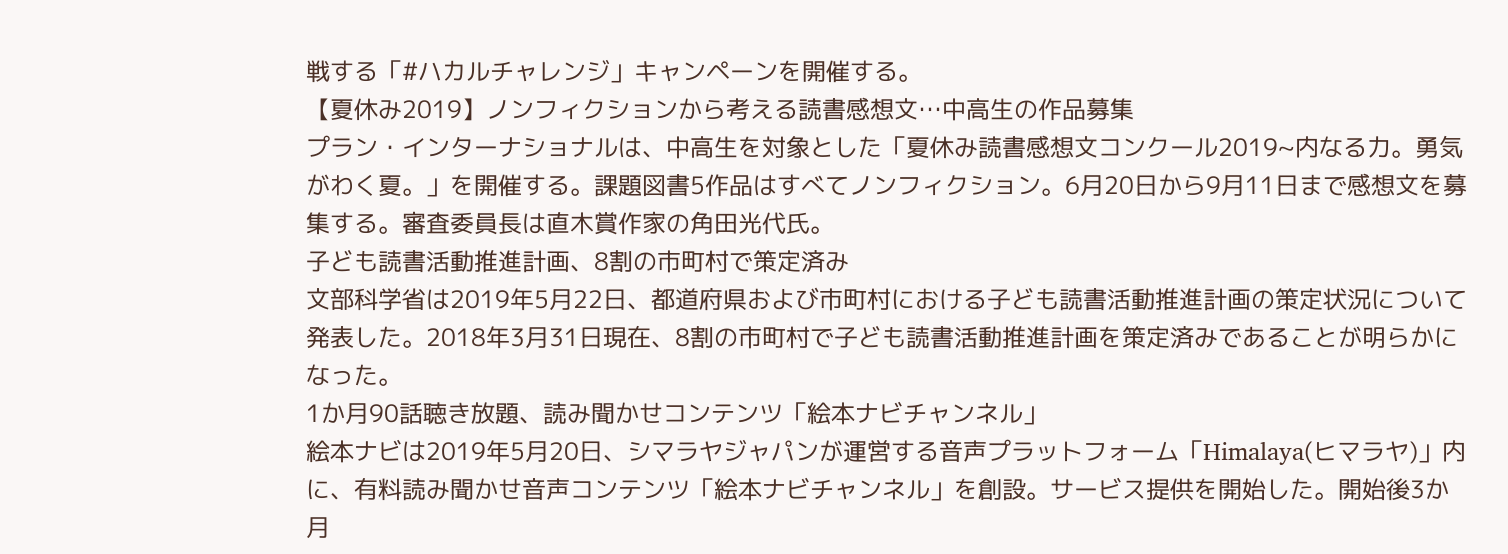戦する「#ハカルチャレンジ」キャンペーンを開催する。
【夏休み2019】ノンフィクションから考える読書感想文…中高生の作品募集
プラン・インターナショナルは、中高生を対象とした「夏休み読書感想文コンクール2019~内なる力。勇気がわく夏。」を開催する。課題図書5作品はすべてノンフィクション。6月20日から9月11日まで感想文を募集する。審査委員長は直木賞作家の角田光代氏。
子ども読書活動推進計画、8割の市町村で策定済み
文部科学省は2019年5月22日、都道府県および市町村における子ども読書活動推進計画の策定状況について発表した。2018年3月31日現在、8割の市町村で子ども読書活動推進計画を策定済みであることが明らかになった。
1か月90話聴き放題、読み聞かせコンテンツ「絵本ナビチャンネル」
絵本ナビは2019年5月20日、シマラヤジャパンが運営する音声プラットフォーム「Himalaya(ヒマラヤ)」内に、有料読み聞かせ音声コンテンツ「絵本ナビチャンネル」を創設。サービス提供を開始した。開始後3か月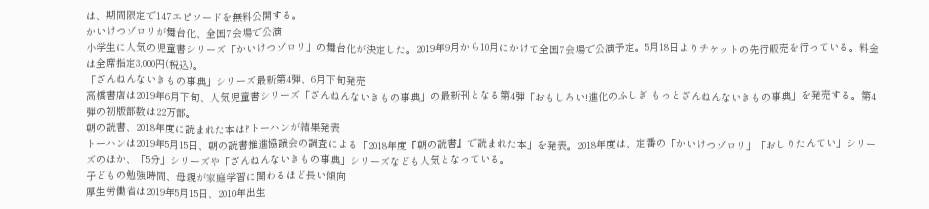は、期間限定で147エピソードを無料公開する。
かいけつゾロリが舞台化、全国7会場で公演
小学生に人気の児童書シリーズ「かいけつゾロリ」の舞台化が決定した。2019年9月から10月にかけて全国7会場で公演予定。5月18日よりチケットの先行販売を行っている。料金は全席指定3,000円(税込)。
「ざんねんないきもの事典」シリーズ最新第4弾、6月下旬発売
高橋書店は2019年6月下旬、人気児童書シリーズ「ざんねんないきもの事典」の最新刊となる第4弾「おもしろい!進化のふしぎ もっとざんねんないきもの事典」を発売する。第4弾の初版部数は22万部。
朝の読書、2018年度に読まれた本は?トーハンが結果発表
トーハンは2019年5月15日、朝の読書推進協議会の調査による「2018年度『朝の読書』で読まれた本」を発表。2018年度は、定番の「かいけつゾロリ」「おしりたんてい」シリーズのほか、「5分」シリーズや「ざんねんないきもの事典」シリーズなども人気となっている。
子どもの勉強時間、母親が家庭学習に関わるほど長い傾向
厚生労働省は2019年5月15日、2010年出生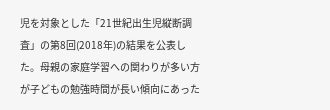児を対象とした「21世紀出生児縦断調査」の第8回(2018年)の結果を公表した。母親の家庭学習への関わりが多い方が子どもの勉強時間が長い傾向にあった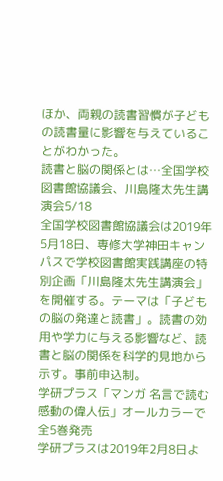ほか、両親の読書習慣が子どもの読書量に影響を与えていることがわかった。
読書と脳の関係とは…全国学校図書館協議会、川島隆太先生講演会5/18
全国学校図書館協議会は2019年5月18日、専修大学神田キャンパスで学校図書館実践講座の特別企画「川島隆太先生講演会」を開催する。テーマは「子どもの脳の発達と読書」。読書の効用や学力に与える影響など、読書と脳の関係を科学的見地から示す。事前申込制。
学研プラス「マンガ 名言で読む 感動の偉人伝」オールカラーで全5巻発売
学研プラスは2019年2月8日よ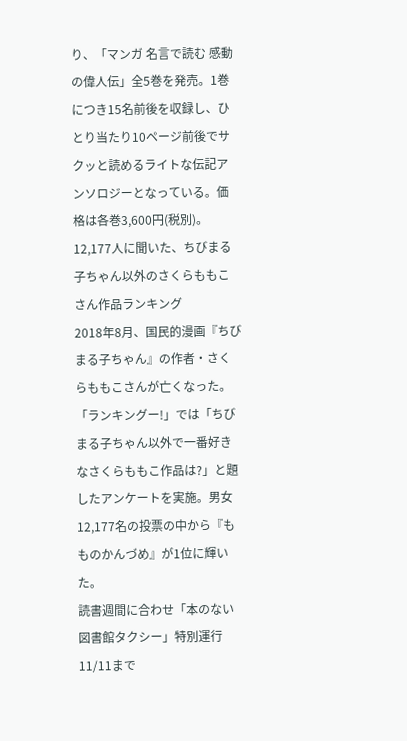り、「マンガ 名言で読む 感動の偉人伝」全5巻を発売。1巻につき15名前後を収録し、ひとり当たり10ページ前後でサクッと読めるライトな伝記アンソロジーとなっている。価格は各巻3,600円(税別)。
12,177人に聞いた、ちびまる子ちゃん以外のさくらももこさん作品ランキング
2018年8月、国民的漫画『ちびまる子ちゃん』の作者・さくらももこさんが亡くなった。「ランキングー!」では「ちびまる子ちゃん以外で一番好きなさくらももこ作品は?」と題したアンケートを実施。男女12,177名の投票の中から『もものかんづめ』が1位に輝いた。
読書週間に合わせ「本のない図書館タクシー」特別運行11/11まで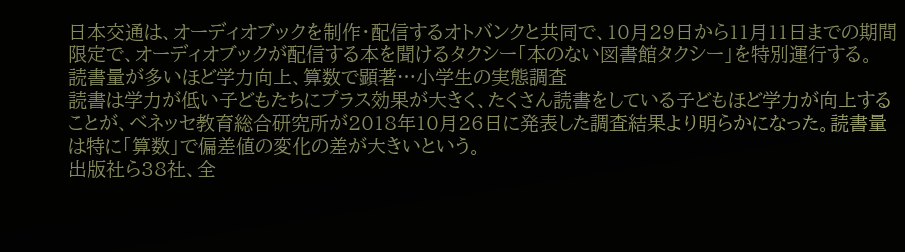日本交通は、オーディオブックを制作・配信するオトバンクと共同で、10月29日から11月11日までの期間限定で、オーディオブックが配信する本を聞けるタクシー「本のない図書館タクシー」を特別運行する。
読書量が多いほど学力向上、算数で顕著…小学生の実態調査
読書は学力が低い子どもたちにプラス効果が大きく、たくさん読書をしている子どもほど学力が向上することが、ベネッセ教育総合研究所が2018年10月26日に発表した調査結果より明らかになった。読書量は特に「算数」で偏差値の変化の差が大きいという。
出版社ら38社、全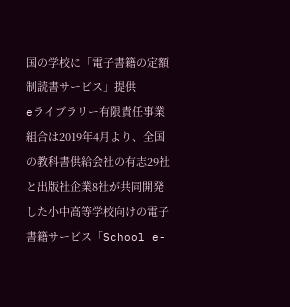国の学校に「電子書籍の定額制読書サービス」提供
eライブラリー有限責任事業組合は2019年4月より、全国の教科書供給会社の有志29社と出版社企業8社が共同開発した小中高等学校向けの電子書籍サービス「School e-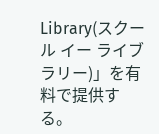Library(スクール イー ライブラリー)」を有料で提供する。